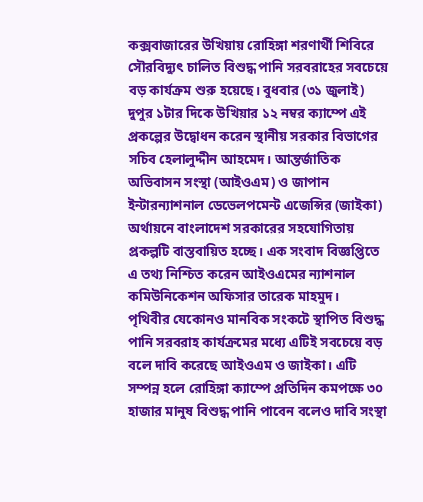কক্সবাজারের উখিয়ায় রোহিঙ্গা শরণার্থী শিবিরে সৌরবিদ্যুৎ চালিত বিশুদ্ধ পানি সরবরাহের সবচেয়ে বড় কার্যক্রম শুরু হয়েছে। বুধবার (৩১ জুলাই) দুপুর ১টার দিকে উখিয়ার ১২ নম্বর ক্যাম্পে এই প্রকল্পের উদ্বোধন করেন স্থানীয় সরকার বিভাগের সচিব হেলালুদ্দীন আহমেদ। আন্তর্জাতিক অভিবাসন সংস্থা (আইওএম) ও জাপান ইন্টারন্যাশনাল ডেভেলপমেন্ট এজেন্সির (জাইকা) অর্থায়নে বাংলাদেশ সরকারের সহযোগিতায় প্রকল্পটি বাস্তবায়িত হচ্ছে। এক সংবাদ বিজ্ঞপ্তিতে এ তথ্য নিশ্চিত করেন আইওএমের ন্যাশনাল কমিউনিকেশন অফিসার তারেক মাহমুদ।
পৃথিবীর যেকোনও মানবিক সংকটে স্থাপিত বিশুদ্ধ পানি সরবরাহ কার্যক্রমের মধ্যে এটিই সবচেয়ে বড় বলে দাবি করেছে আইওএম ও জাইকা। এটি সম্পন্ন হলে রোহিঙ্গা ক্যাম্পে প্রতিদিন কমপক্ষে ৩০ হাজার মানুষ বিশুদ্ধ পানি পাবেন বলেও দাবি সংস্থা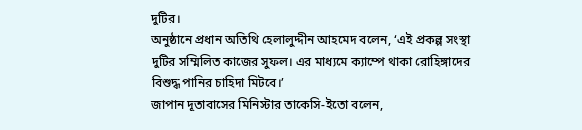দুটির।
অনুষ্ঠানে প্রধান অতিথি হেলালুদ্দীন আহমেদ বলেন, ‘এই প্রকল্প সংস্থা দুটির সম্মিলিত কাজের সুফল। এর মাধ্যমে ক্যাম্পে থাকা রোহিঙ্গাদের বিশুদ্ধ পানির চাহিদা মিটবে।’
জাপান দূতাবাসের মিনিস্টার তাকেসি-ইতো বলেন,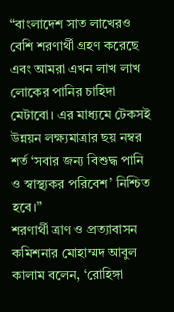“বাংলাদেশ সাত লাখেরও বেশি শরণার্থী গ্রহণ করেছে এবং আমরা এখন লাখ লাখ লোকের পানির চাহিদা মেটাবো। এর মাধ্যমে টেকসই উন্নয়ন লক্ষ্যমাত্রার ছয় নম্বর শর্ত ‘সবার জন্য বিশুদ্ধ পানি ও স্বাস্থ্যকর পরিবেশ’ নিশ্চিত হবে।”
শরণার্থী ত্রাণ ও প্রত্যাবাসন কমিশনার মোহাম্মদ আবুল কালাম বলেন, ‘রোহিঙ্গা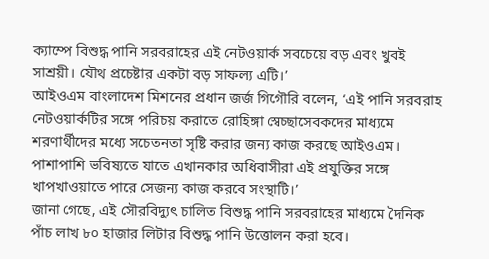ক্যাম্পে বিশুদ্ধ পানি সরবরাহের এই নেটওয়ার্ক সবচেয়ে বড় এবং খুবই সাশ্রয়ী। যৌথ প্রচেষ্টার একটা বড় সাফল্য এটি।’
আইওএম বাংলাদেশ মিশনের প্রধান জর্জ গিগৌরি বলেন, ‘এই পানি সরবরাহ নেটওয়ার্কটির সঙ্গে পরিচয় করাতে রোহিঙ্গা স্বেচ্ছাসেবকদের মাধ্যমে শরণার্থীদের মধ্যে সচেতনতা সৃষ্টি করার জন্য কাজ করছে আইওএম। পাশাপাশি ভবিষ্যতে যাতে এখানকার অধিবাসীরা এই প্রযুক্তির সঙ্গে খাপখাওয়াতে পারে সেজন্য কাজ করবে সংস্থাটি।’
জানা গেছে, এই সৌরবিদ্যুৎ চালিত বিশুদ্ধ পানি সরবরাহের মাধ্যমে দৈনিক পাঁচ লাখ ৮০ হাজার লিটার বিশুদ্ধ পানি উত্তোলন করা হবে।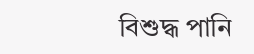বিশুদ্ধ পানি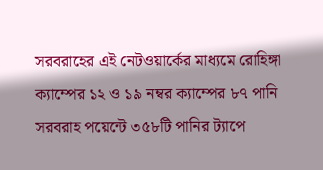সরবরাহের এই নেটওয়ার্কের মাধ্যমে রোহিঙ্গা ক্যাম্পের ১২ ও ১৯ নম্বর ক্যাম্পের ৮৭ পানি সরবরাহ পয়েন্টে ৩৫৮টি পানির ট্যাপে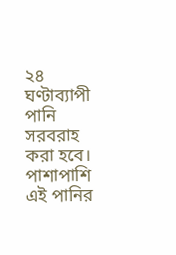২৪ ঘণ্টাব্যাপী পানি সরবরাহ করা হবে। পাশাপাশি এই পানির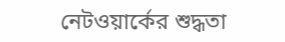নেটওয়ার্কের শুদ্ধতা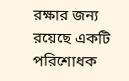রক্ষার জন্য রয়েছে একটি পরিশোধক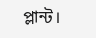প্লান্ট।